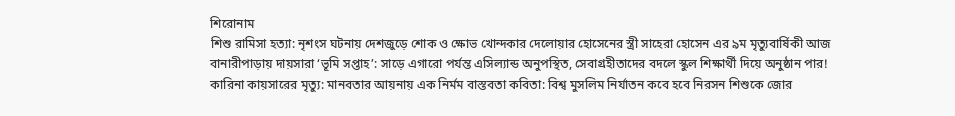শিরোনাম
শিশু রামিসা হত্যা: নৃশংস ঘটনায় দেশজুড়ে শোক ও ক্ষোভ খোন্দকার দেলোয়ার হোসেনের স্ত্রী সাহেরা হোসেন এর ৯ম মৃত্যুবার্ষিকী আজ বানারীপাড়ায় দায়সারা ‘ভূমি সপ্তাহ’: সাড়ে এগারো পর্যন্ত এসিল্যান্ড অনুপস্থিত, সেবাগ্রহীতাদের বদলে স্কুল শিক্ষার্থী দিয়ে অনুষ্ঠান পার! কারিনা কায়সারের মৃত্যু: মানবতার আয়নায় এক নির্মম বাস্তবতা কবিতা: বিশ্ব মুসলিম নির্যাতন কবে হবে নিরসন শিশুকে জোর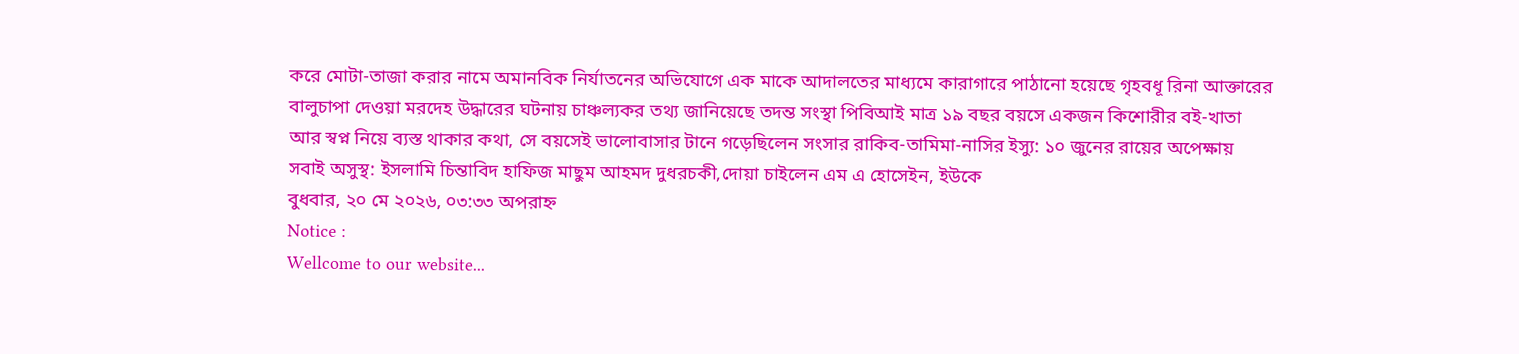করে মোটা-তাজা করার নামে অমানবিক নির্যাতনের অভিযোগে এক মাকে আদালতের মাধ্যমে কারাগারে পাঠানো হয়েছে গৃহবধূ রিনা আক্তারের বালুচাপা দেওয়া মরদেহ উদ্ধারের ঘটনায় চাঞ্চল্যকর তথ্য জানিয়েছে তদন্ত সংস্থা পিবিআই মাত্র ১৯ বছর বয়সে একজন কিশোরীর বই-খাতা আর স্বপ্ন নিয়ে ব্যস্ত থাকার কথা, সে বয়সেই ভালোবাসার টানে গড়েছিলেন সংসার রাকিব-তামিমা-নাসির ইস্যু: ১০ জুনের রায়ের অপেক্ষায় সবাই অসুস্থ: ইসলামি চিন্তাবিদ হাফিজ মাছুম আহমদ দুধরচকী,দোয়া চাইলেন এম এ হোসেইন, ইউকে
বুধবার, ২০ মে ২০২৬, ০৩:৩৩ অপরাহ্ন
Notice :
Wellcome to our website...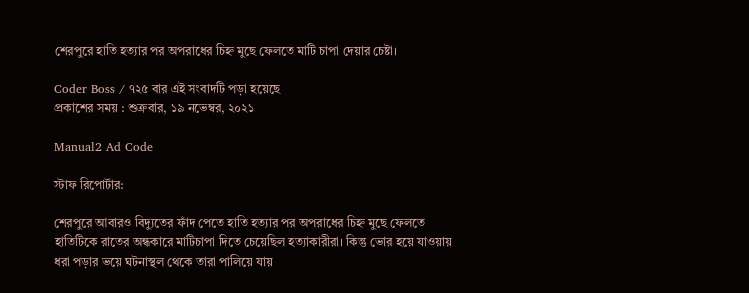শেরপুরে হাতি হত্যার পর অপরাধের চিহ্ন মুছে ফেলতে মাটি চাপা দেয়ার চেষ্টা।

Coder Boss / ৭২৫ বার এই সংবাদটি পড়া হয়েছে
প্রকাশের সময় : শুক্রবার, ১৯ নভেম্বর, ২০২১

Manual2 Ad Code

স্টাফ রিপোর্টার:

শেরপুরে আবারও বিদ্যুতের ফাঁদ পেতে হাতি হত্যার পর অপরাধের চিহ্ন মুছে ফেলতে হাতিটিকে রাতের অন্ধকারে মাটিচাপা দিতে চেয়েছিল হত্যাকারীরা। কিন্তু ভোর হয়ে যাওয়ায় ধরা পড়ার ভয়ে ঘটনাস্থল থেকে তারা পালিয়ে যায়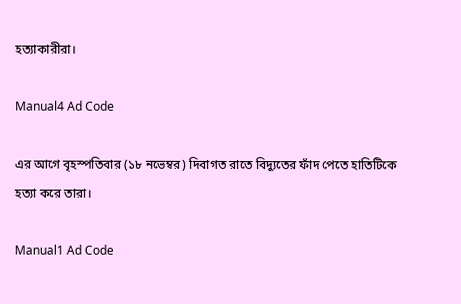হত্যাকারীরা।

Manual4 Ad Code

এর আগে বৃহস্পতিবার (১৮ নভেম্বর) দিবাগত রাতে বিদ্যুতের ফাঁদ পেতে হাতিটিকে হত্যা করে তারা।

Manual1 Ad Code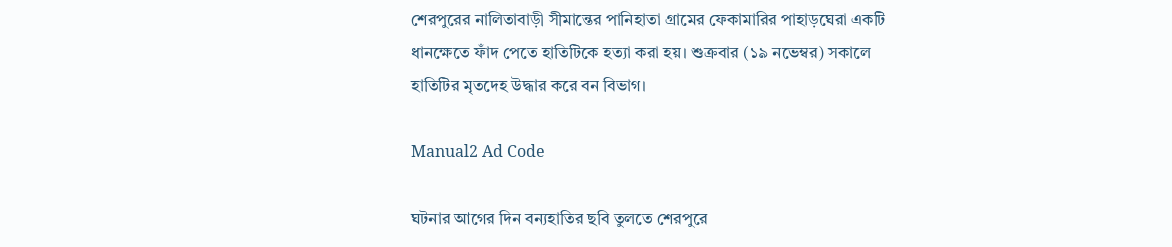শেরপুরের নালিতাবাড়ী সীমান্তের পানিহাতা গ্রামের ফেকামারির পাহাড়ঘেরা একটি ধানক্ষেতে ফাঁদ পেতে হাতিটিকে হত্যা করা হয়। শুক্রবার (১৯ নভেম্বর) সকালে হাতিটির ‍মৃতদেহ উদ্ধার করে বন বিভাগ।

Manual2 Ad Code

ঘটনার আগের দিন বন্যহাতির ছবি তুলতে শেরপুরে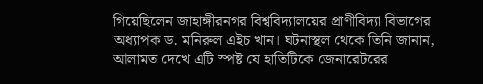গিয়েছিলেন জাহাঙ্গীরনগর বিশ্ববিদ্যালয়ের প্রাণীবিদ্যা বিভাগের অধ্যাপক ড. মনিরুল এইচ খান। ঘটনাস্থল থেকে তিনি জানান, আলামত দেখে এটি স্পষ্ট যে হাতিটিকে জেনারেটরের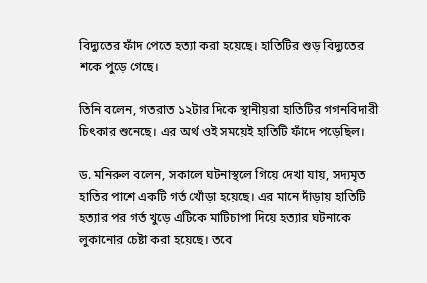বিদ্যুতের ফাঁদ পেতে হত্যা করা হয়েছে। হাতিটির শুড় বিদ্যুতের শকে পুড়ে গেছে।

তিনি বলেন, গতরাত ১২টার দিকে স্থানীয়রা হাতিটির গগনবিদারী চিৎকার শুনেছে। এর অর্থ ওই সময়েই হাতিটি ফাঁদে পড়েছিল।

ড. মনিরুল বলেন, সকালে ঘটনাস্থলে গিয়ে দেখা যায়, সদ্যমৃত হাতির পাশে একটি গর্ত খোঁড়া হয়েছে। এর মানে দাঁড়ায় হাতিটি হত্যার পর গর্ত খুড়ে এটিকে মাটিচাপা দিয়ে হত্যার ঘটনাকে লুকানোর চেষ্টা করা হয়েছে। তবে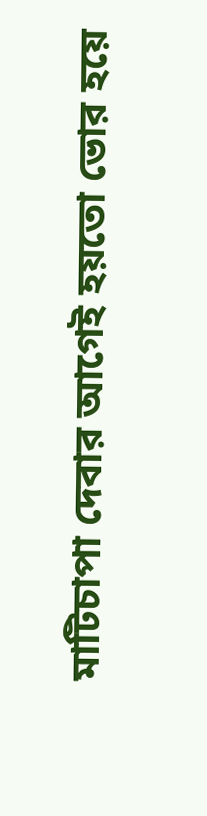মাটিচাপা দেবার আগেই হয়তো ভোর হয়ে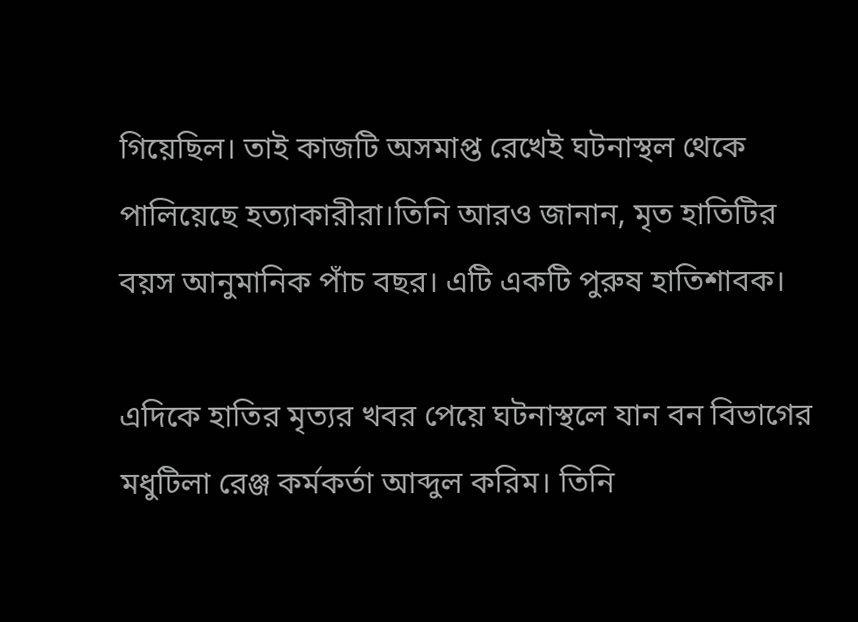গিয়েছিল। তাই কাজটি অসমাপ্ত রেখেই ঘটনাস্থল থেকে পালিয়েছে হত্যাকারীরা।তিনি আরও জানান, মৃত হাতিটির বয়স আনুমানিক পাঁচ বছর। এটি একটি পুরুষ হাতিশাবক।

এদিকে হাতির মৃত্যর খবর পেয়ে ঘটনাস্থলে যান বন বিভাগের মধুটিলা রেঞ্জ কর্মকর্তা আব্দুল করিম। তিনি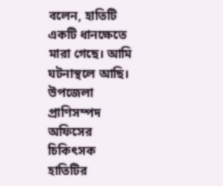বলেন, হাতিটি একটি ধানক্ষেতে মারা গেছে। আমি ঘটনাস্থলে আছি। উপজেলা প্রাণিসম্পদ অফিসের চিকিৎসক হাতিটির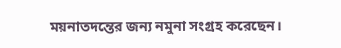ময়নাতদন্তের জন্য নমুনা সংগ্রহ করেছেন।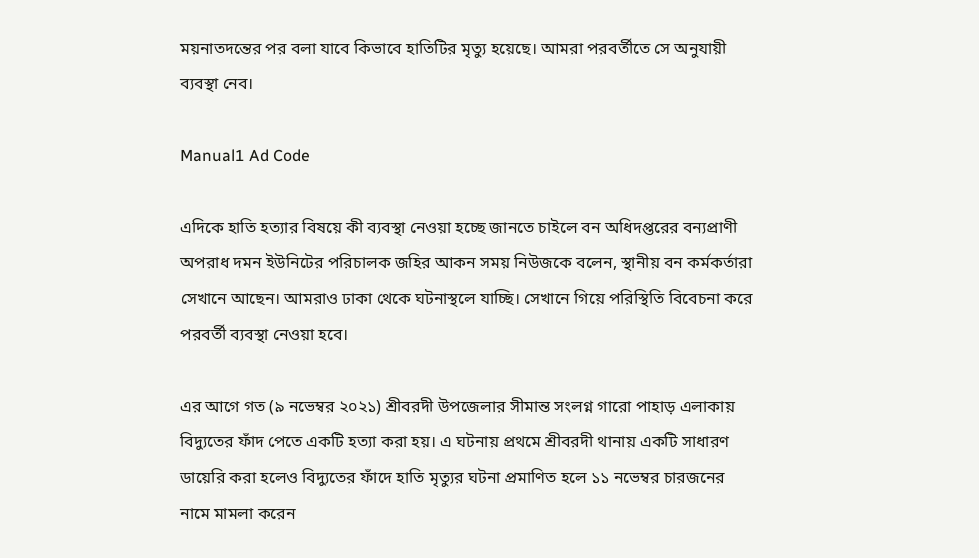ময়নাতদন্তের পর বলা যাবে কিভাবে হাতিটির মৃত্যু হয়েছে। আমরা পরবর্তীতে সে অনুযায়ী ব্যবস্থা নেব।

Manual1 Ad Code

এদিকে হাতি হত্যার বিষয়ে কী ব্যবস্থা নেওয়া হচ্ছে জানতে চাইলে বন অধিদপ্তরের বন্যপ্রাণী অপরাধ দমন ইউনিটের পরিচালক জহির আকন সময় নিউজকে বলেন, স্থানীয় বন কর্মকর্তারা সেখানে আছেন। আমরাও ঢাকা থেকে ঘটনাস্থলে যাচ্ছি। সেখানে গিয়ে পরিস্থিতি বিবেচনা করে পরবর্তী ব্যবস্থা নেওয়া হবে।

এর আগে গত (৯ নভেম্বর ২০২১) শ্রীবরদী উপজেলার সীমান্ত সংলগ্ন গারো পাহাড় এলাকায় বিদ্যুতের ফাঁদ পেতে একটি হত্যা করা হয়। এ ঘটনায় প্রথমে শ্রীবরদী থানায় একটি সাধারণ ডায়েরি করা হলেও বিদ্যুতের ফাঁদে হাতি মৃত্যুর ঘটনা প্রমাণিত হলে ১১ নভেম্বর চারজনের নামে মামলা করেন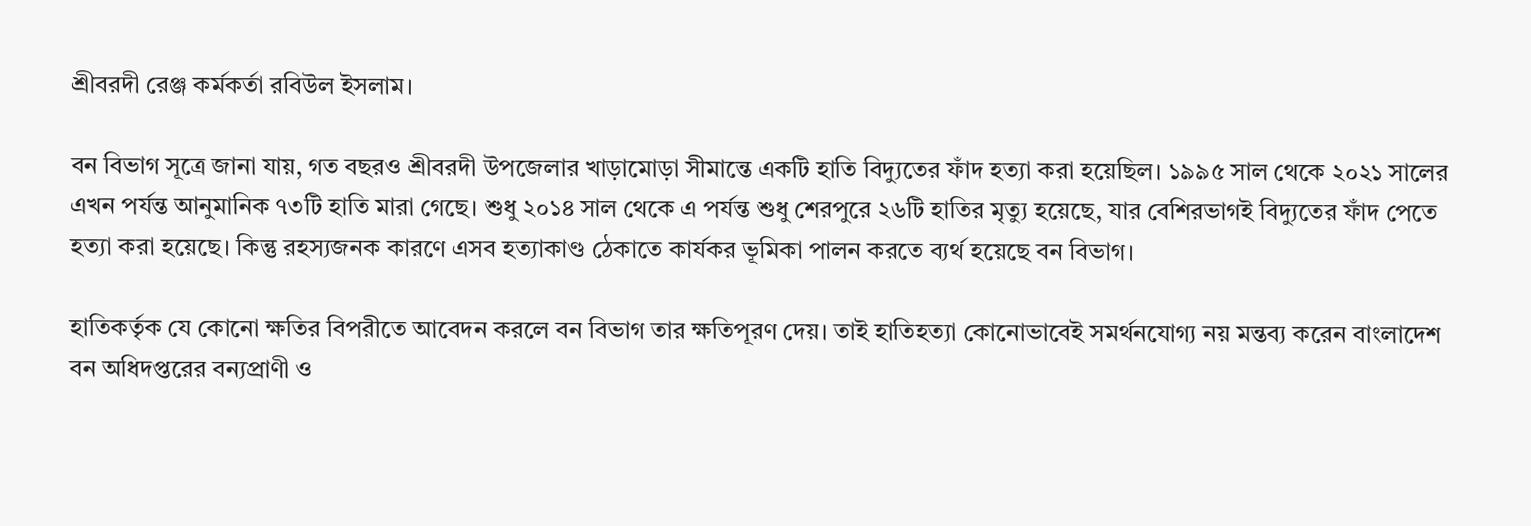শ্রীবরদী রেঞ্জ কর্মকর্তা রবিউল ইসলাম।

বন বিভাগ সূত্রে জানা যায়, গত বছরও শ্রীবরদী উপজেলার খাড়ামোড়া সীমান্তে একটি হাতি বিদ্যুতের ফাঁদ হত্যা করা হয়েছিল। ১৯৯৫ সাল থেকে ২০২১ সালের এখন পর্যন্ত আনুমানিক ৭৩টি হাতি মারা গেছে। শুধু ২০১৪ সাল থেকে এ পর্যন্ত শুধু শেরপুরে ২৬টি হাতির মৃত্যু হয়েছে, যার বেশিরভাগই বিদ্যুতের ফাঁদ পেতে হত্যা করা হয়েছে। কিন্তু রহস্যজনক কারণে এসব হত্যাকাণ্ড ঠেকাতে কার্যকর ভূমিকা পালন করতে ব্যর্থ হয়েছে বন বিভাগ।

হাতিকর্তৃক যে কোনো ক্ষতির বিপরীতে আবেদন করলে বন বিভাগ তার ক্ষতিপূরণ দেয়। তাই হাতিহত্যা কোনোভাবেই সমর্থনযোগ্য নয় মন্তব্য করেন বাংলাদেশ বন অধিদপ্তরের বন্যপ্রাণী ও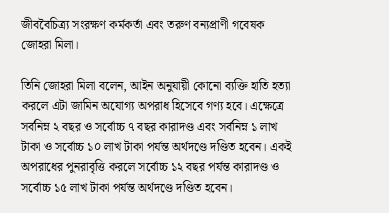জীববৈচিত্র্য সংরক্ষণ কর্মকর্তা এবং তরুণ বন্যপ্রাণী গবেষক জোহরা মিলা।

তিনি জোহরা মিলা বলেন, আইন অনুযায়ী কোনো ব্যক্তি হাতি হত্যা করলে এটা জামিন অযোগ্য অপরাধ হিসেবে গণ্য হবে। এক্ষেত্রে সর্বনিম্ন ২ বছর ও সর্বোচ্চ ৭ বছর কারাদণ্ড এবং সর্বনিম্ন ১ লাখ টাকা ও সর্বোচ্চ ১০ লাখ টাকা পর্যন্ত অর্থদণ্ডে দণ্ডিত হবেন। একই অপরাধের পুনরাবৃত্তি করলে সর্বোচ্চ ১২ বছর পর্যন্ত কারাদণ্ড ও সর্বোচ্চ ১৫ লাখ টাকা পর্যন্ত অর্থদণ্ডে দণ্ডিত হবেন।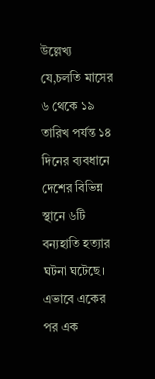উল্লেখ্য যে,চলতি মাসের ৬ থেকে ১৯ তারিখ পর্যন্ত ১৪ দিনের ব্যবধানে দেশের বিভিন্ন স্থানে ৬টি বন্যহাতি হত্যার ঘটনা ঘটেছে। এভাবে একের পর এক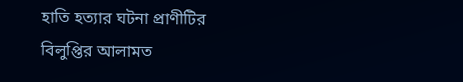হাতি হত্যার ঘটনা প্রাণীটির বিলুপ্তির আলামত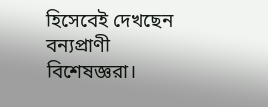হিসেবেই দেখছেন বন্যপ্রাণী বিশেষজ্ঞরা।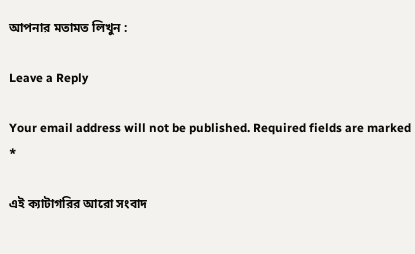আপনার মতামত লিখুন :

Leave a Reply

Your email address will not be published. Required fields are marked *

এই ক্যাটাগরির আরো সংবাদ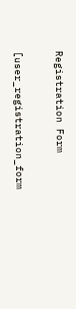Registration Form

[user_registration_form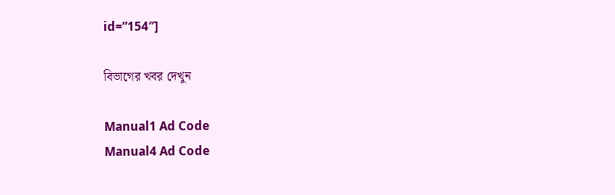id=”154″]

বিভাগের খবর দেখুন

Manual1 Ad Code
Manual4 Ad Code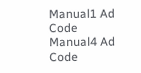Manual1 Ad Code
Manual4 Ad Code